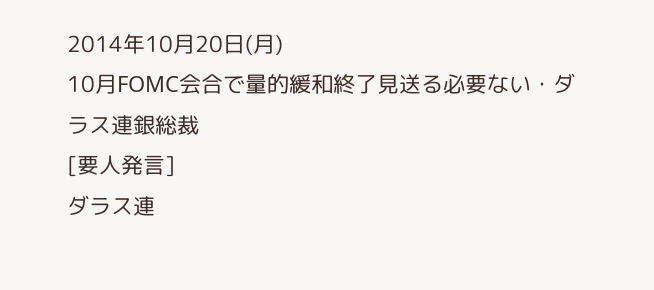2014年10月20日(月)
10月FOMC会合で量的緩和終了見送る必要ない・ダラス連銀総裁
[要人発言]
ダラス連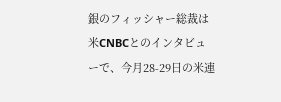銀のフィッシャー総裁は米CNBCとのインタビューで、今月28-29日の米連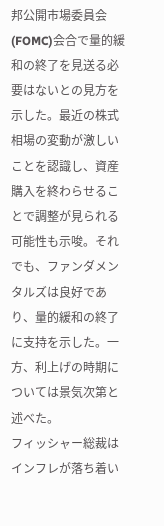邦公開市場委員会(FOMC)会合で量的緩和の終了を見送る必要はないとの見方を示した。最近の株式相場の変動が激しいことを認識し、資産購入を終わらせることで調整が見られる可能性も示唆。それでも、ファンダメンタルズは良好であり、量的緩和の終了に支持を示した。一方、利上げの時期については景気次第と述べた。
フィッシャー総裁はインフレが落ち着い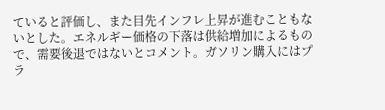ていると評価し、また目先インフレ上昇が進むこともないとした。エネルギー価格の下落は供給増加によるもので、需要後退ではないとコメント。ガソリン購入にはプラ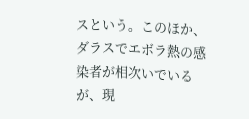スという。このほか、ダラスでエボラ熱の感染者が相次いでいるが、現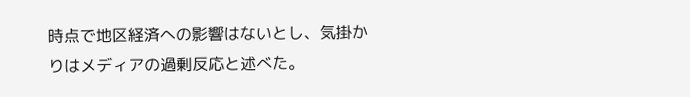時点で地区経済への影響はないとし、気掛かりはメディアの過剰反応と述べた。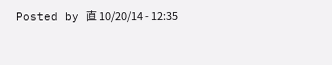Posted by 直 10/20/14 - 12:35